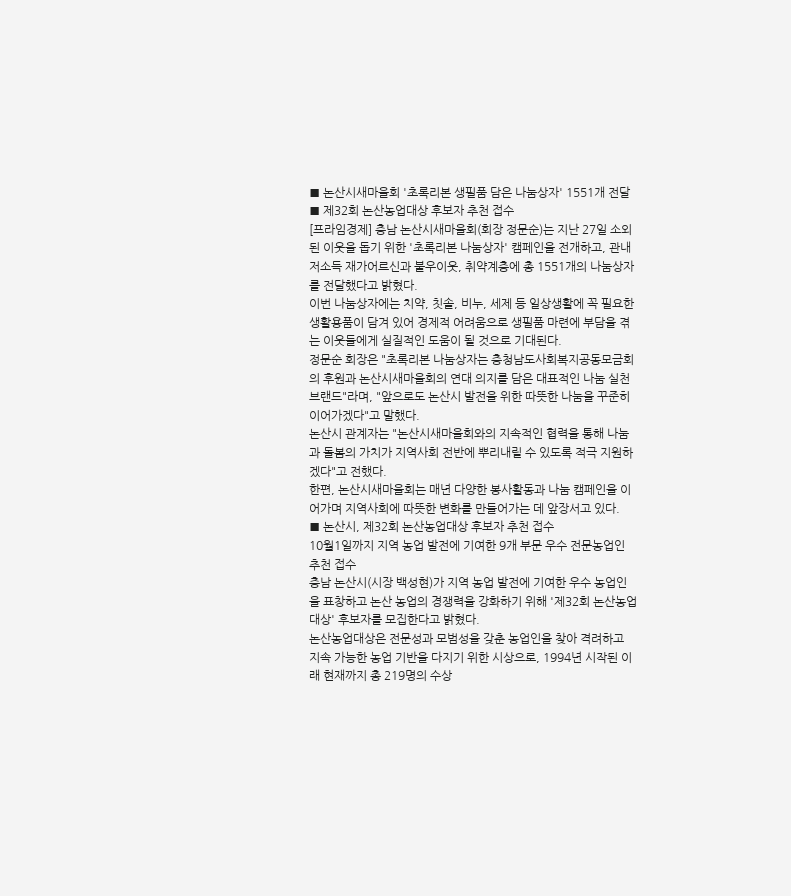■ 논산시새마을회 '초록리본 생필품 담은 나눔상자' 1551개 전달
■ 제32회 논산농업대상 후보자 추천 접수
[프라임경제] 충남 논산시새마을회(회장 정문순)는 지난 27일 소외된 이웃을 돕기 위한 '초록리본 나눔상자' 캠페인을 전개하고, 관내 저소득 재가어르신과 불우이웃, 취약계층에 총 1551개의 나눔상자를 전달했다고 밝혔다.
이번 나눔상자에는 치약, 칫솔, 비누, 세제 등 일상생활에 꼭 필요한 생활용품이 담겨 있어 경제적 어려움으로 생필품 마련에 부담을 겪는 이웃들에게 실질적인 도움이 될 것으로 기대된다.
정문순 회장은 "초록리본 나눔상자는 충청남도사회복지공동모금회의 후원과 논산시새마을회의 연대 의지를 담은 대표적인 나눔 실천 브랜드"라며, "앞으로도 논산시 발전을 위한 따뜻한 나눔을 꾸준히 이어가겠다"고 말했다.
논산시 관계자는 "논산시새마을회와의 지속적인 협력을 통해 나눔과 돌봄의 가치가 지역사회 전반에 뿌리내릴 수 있도록 적극 지원하겠다"고 전했다.
한편, 논산시새마을회는 매년 다양한 봉사활동과 나눔 캠페인을 이어가며 지역사회에 따뜻한 변화를 만들어가는 데 앞장서고 있다.
■ 논산시, 제32회 논산농업대상 후보자 추천 접수
10월1일까지 지역 농업 발전에 기여한 9개 부문 우수 전문농업인 추천 접수
충남 논산시(시장 백성현)가 지역 농업 발전에 기여한 우수 농업인을 표창하고 논산 농업의 경쟁력을 강화하기 위해 '제32회 논산농업대상' 후보자를 모집한다고 밝혔다.
논산농업대상은 전문성과 모범성을 갖춘 농업인을 찾아 격려하고 지속 가능한 농업 기반을 다지기 위한 시상으로, 1994년 시작된 이래 현재까지 총 219명의 수상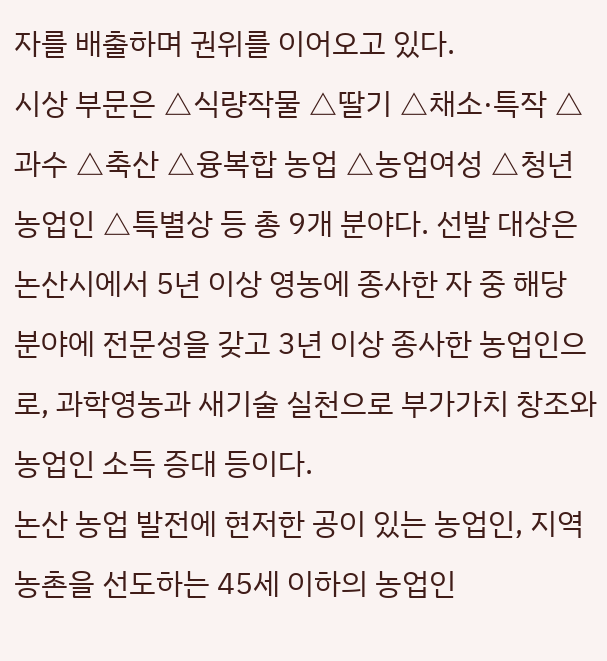자를 배출하며 권위를 이어오고 있다.
시상 부문은 △식량작물 △딸기 △채소·특작 △과수 △축산 △융복합 농업 △농업여성 △청년농업인 △특별상 등 총 9개 분야다. 선발 대상은 논산시에서 5년 이상 영농에 종사한 자 중 해당 분야에 전문성을 갖고 3년 이상 종사한 농업인으로, 과학영농과 새기술 실천으로 부가가치 창조와 농업인 소득 증대 등이다.
논산 농업 발전에 현저한 공이 있는 농업인, 지역 농촌을 선도하는 45세 이하의 농업인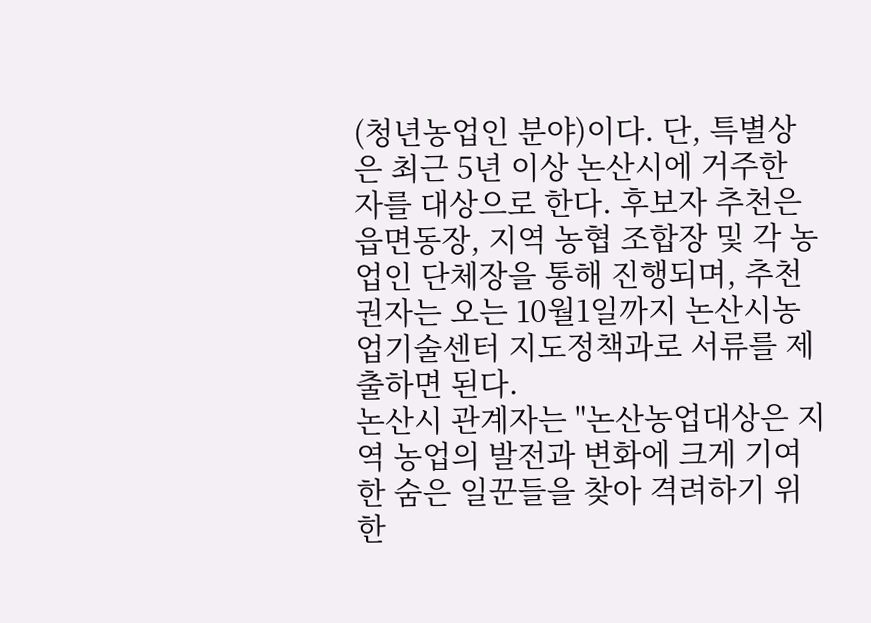(청년농업인 분야)이다. 단, 특별상은 최근 5년 이상 논산시에 거주한 자를 대상으로 한다. 후보자 추천은 읍면동장, 지역 농협 조합장 및 각 농업인 단체장을 통해 진행되며, 추천권자는 오는 10월1일까지 논산시농업기술센터 지도정책과로 서류를 제출하면 된다.
논산시 관계자는 "논산농업대상은 지역 농업의 발전과 변화에 크게 기여한 숨은 일꾼들을 찾아 격려하기 위한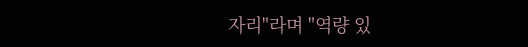자리"라며 "역량 있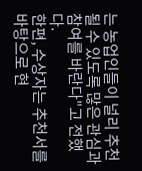는 농업인들이 널리 추천될 수 있도록 많은 관심과 참여를 바란다"고 전했다.
한편, 수상자는 추천서를 바탕으로 현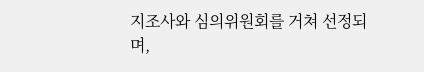지조사와 심의위원회를 거쳐 선정되며,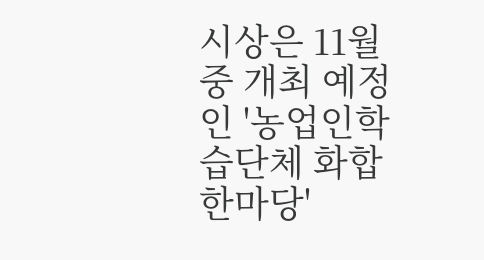시상은 11월 중 개최 예정인 '농업인학습단체 화합 한마당'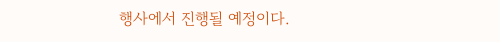행사에서 진행될 예정이다.